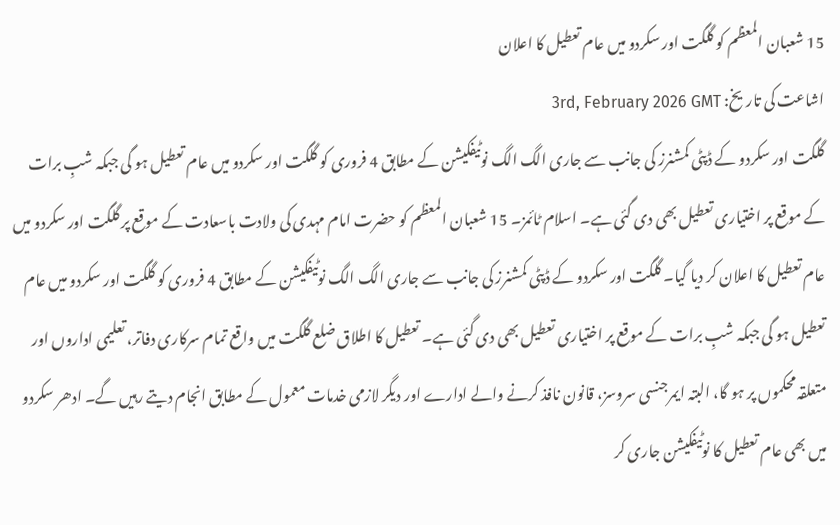15 شعبان المعظم کو گلگت اور سکردو میں عام تعطیل کا اعلان
اشاعت کی تاریخ: 3rd, February 2026 GMT
گلگت اور سکردو کے ڈپٹی کمشنرز کی جانب سے جاری الگ الگ نوٹیفکیشن کے مطابق 4 فروری کو گلگت اور سکردو میں عام تعطیل ہو گی جبکہ شبِ برات کے موقع پر اختیاری تعطیل بھی دی گئی ہے۔ اسلام ٹائمز۔ 15 شعبان المعظم کو حضرت امام مہدی کی ولادت باسعادت کے موقع پر گلگت اور سکردو میں عام تعطیل کا اعلان کر دیا گیا۔ گلگت اور سکردو کے ڈپٹی کمشنرز کی جانب سے جاری الگ الگ نوٹیفکیشن کے مطابق 4 فروری کو گلگت اور سکردو میں عام تعطیل ہو گی جبکہ شبِ برات کے موقع پر اختیاری تعطیل بھی دی گئی ہے۔ تعطیل کا اطلاق ضلع گلگت میں واقع تمام سرکاری دفاتر، تعلیمی اداروں اور متعلقہ محکموں پر ہو گا، البتہ ایمرجنسی سروسز، قانون نافذ کرنے والے ادارے اور دیگر لازمی خدمات معمول کے مطابق انجام دیتے رہیں گے۔ ادھر سکردو میں بھی عام تعطیل کا نوٹیفکیشن جاری کر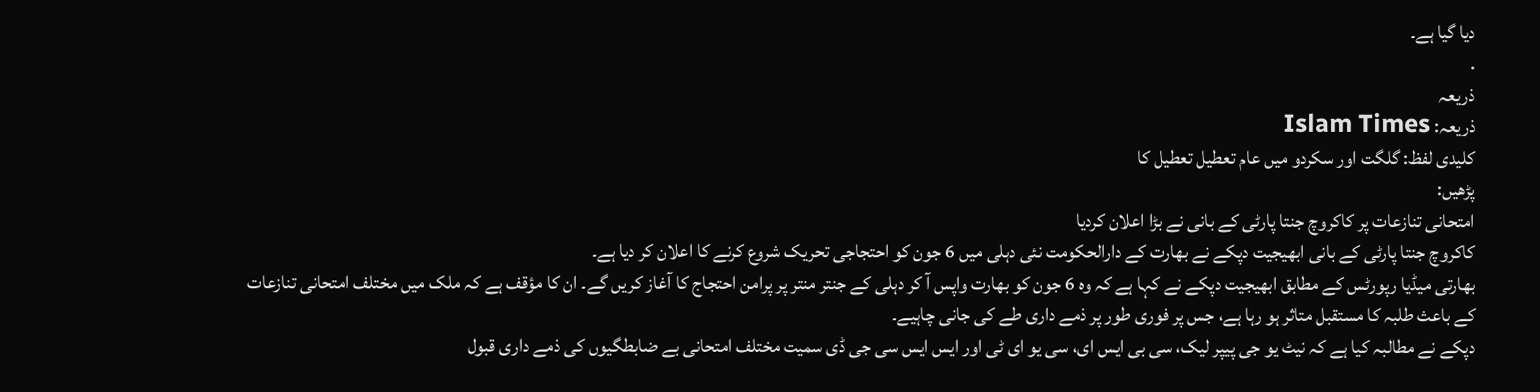دیا گیا ہے۔
.
ذریعہ
ذریعہ: Islam Times
کلیدی لفظ: گلگت اور سکردو میں عام تعطیل تعطیل کا
پڑھیں:
امتحانی تنازعات پر کاکروچ جنتا پارٹی کے بانی نے بڑا اعلان کردیا
کاکروچ جنتا پارٹی کے بانی ابھیجیت دپکے نے بھارت کے دارالحکومت نئی دہلی میں 6 جون کو احتجاجی تحریک شروع کرنے کا اعلان کر دیا ہے۔
بھارتی میڈیا رپورٹس کے مطابق ابھیجیت دپکے نے کہا ہے کہ وہ 6 جون کو بھارت واپس آ کر دہلی کے جنتر منتر پر پرامن احتجاج کا آغاز کریں گے۔ ان کا مؤقف ہے کہ ملک میں مختلف امتحانی تنازعات کے باعث طلبہ کا مستقبل متاثر ہو رہا ہے، جس پر فوری طور پر ذمے داری طے کی جانی چاہیے۔
دپکے نے مطالبہ کیا ہے کہ نیٹ یو جی پیپر لیک، سی بی ایس ای، سی یو ای ٹی اور ایس ایس سی جی ڈی سمیت مختلف امتحانی بے ضابطگیوں کی ذمے داری قبول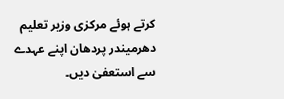کرتے ہوئے مرکزی وزیر تعلیم دھرمیندر پردھان اپنے عہدے سے استعفیٰ دیں۔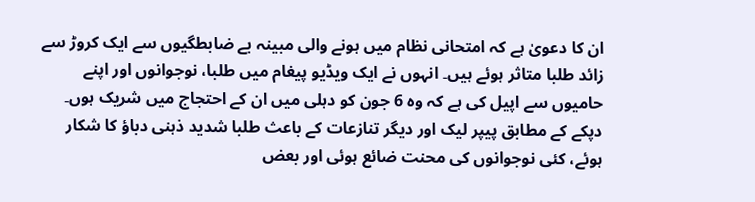ان کا دعویٰ ہے کہ امتحانی نظام میں ہونے والی مبینہ بے ضابطگیوں سے ایک کروڑ سے زائد طلبا متاثر ہوئے ہیں۔ انہوں نے ایک ویڈیو پیغام میں طلبا، نوجوانوں اور اپنے حامیوں سے اپیل کی ہے کہ وہ 6 جون کو دہلی میں ان کے احتجاج میں شریک ہوں۔
دپکے کے مطابق پیپر لیک اور دیگر تنازعات کے باعث طلبا شدید ذہنی دباؤ کا شکار ہوئے، کئی نوجوانوں کی محنت ضائع ہوئی اور بعض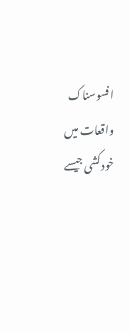افسوسناک واقعات میں خودکشی جیسے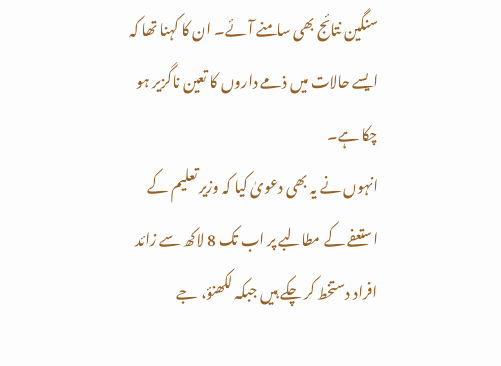سنگین نتائج بھی سامنے آئے۔ ان کا کہنا تھا کہ ایسے حالات میں ذمے داروں کا تعین ناگزیر ہو چکا ہے۔
انہوں نے یہ بھی دعویٰ کیا کہ وزیر تعلیم کے استعفے کے مطالبے پر اب تک 8 لاکھ سے زائد افراد دستخط کر چکے ہیں جبکہ لکھنؤ، جے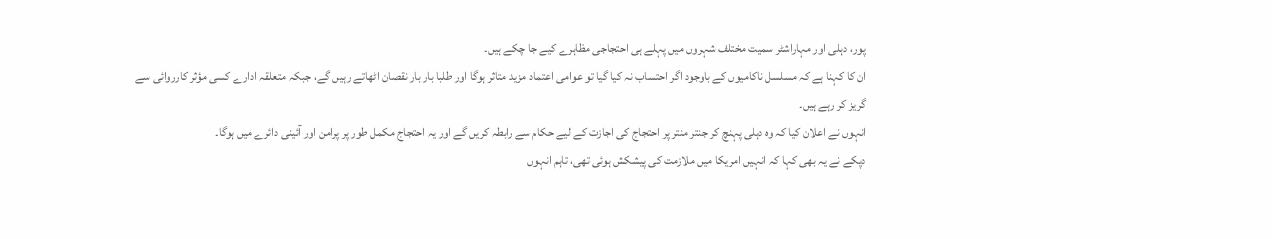پور، دہلی اور مہاراشٹر سمیت مختلف شہروں میں پہلے ہی احتجاجی مظاہرے کیے جا چکے ہیں۔
ان کا کہنا ہے کہ مسلسل ناکامیوں کے باوجود اگر احتساب نہ کیا گیا تو عوامی اعتماد مزید متاثر ہوگا اور طلبا بار بار نقصان اٹھاتے رہیں گے، جبکہ متعلقہ ادارے کسی مؤثر کارروائی سے گریز کر رہے ہیں۔
انہوں نے اعلان کیا کہ وہ دہلی پہنچ کر جنتر منتر پر احتجاج کی اجازت کے لیے حکام سے رابطہ کریں گے اور یہ احتجاج مکمل طور پر پرامن اور آئینی دائرے میں ہوگا۔
دپکے نے یہ بھی کہا کہ انہیں امریکا میں ملازمت کی پیشکش ہوئی تھی، تاہم انہوں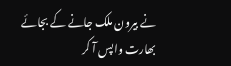نے بیرون ملک جانے کے بجائے بھارت واپس آ کر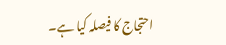احتجاج کا فیصلہ کیا ہے۔